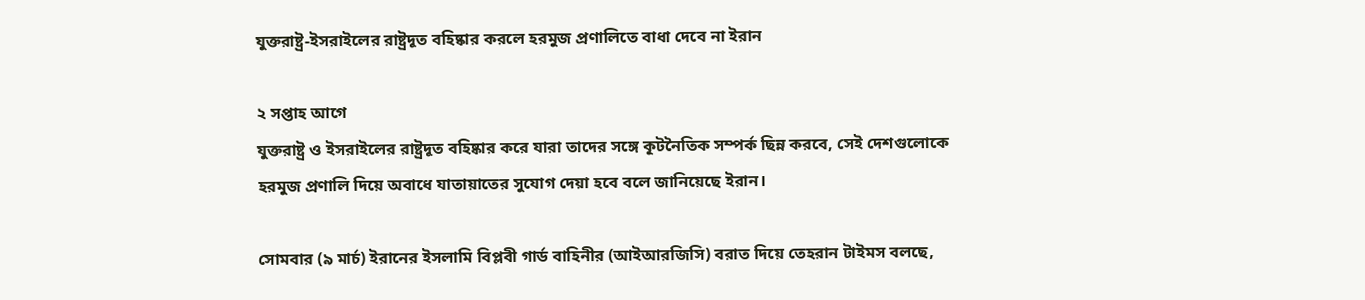যুক্তরাষ্ট্র-ইসরাইলের রাষ্ট্রদূত বহিষ্কার করলে হরমুজ প্রণালিতে বাধা দেবে না ইরান

২ সপ্তাহ আগে
যুক্তরাষ্ট্র ও ইসরাইলের রাষ্ট্রদূত বহিষ্কার করে যারা তাদের সঙ্গে কূটনৈতিক সম্পর্ক ছিন্ন করবে, সেই দেশগুলোকে হরমুজ প্রণালি দিয়ে অবাধে যাতায়াতের সুযোগ দেয়া হবে বলে জানিয়েছে ইরান।

সোমবার (৯ মার্চ) ইরানের ইসলামি বিপ্লবী গার্ড বাহিনীর (আইআরজিসি) বরাত দিয়ে তেহরান টাইমস বলছে,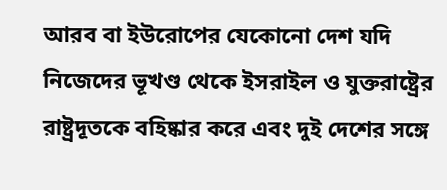আরব বা ইউরোপের যেকোনো দেশ যদি নিজেদের ভূখণ্ড থেকে ইসরাইল ও যুক্তরাষ্ট্রের রাষ্ট্রদূতকে বহিষ্কার করে এবং দুই দেশের সঙ্গে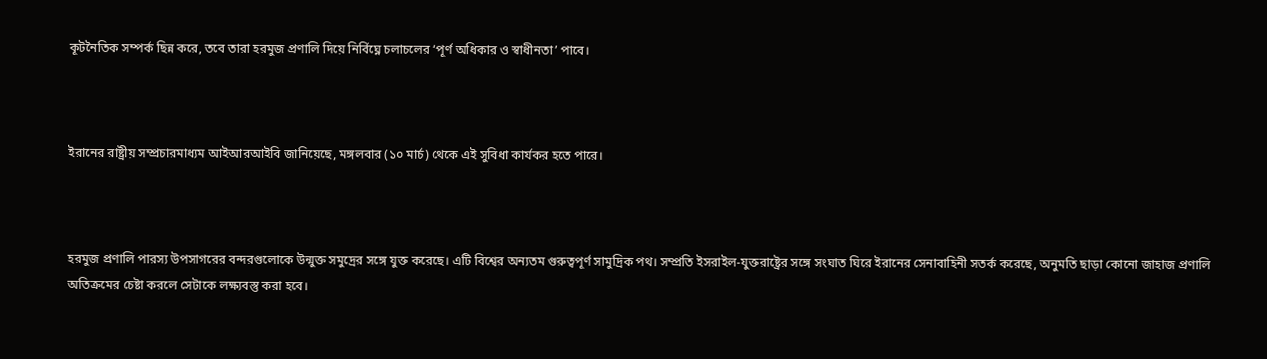কূটনৈতিক সম্পর্ক ছিন্ন করে, তবে তারা হরমুজ প্রণালি দিয়ে নির্বিঘ্নে চলাচলের ‘পূর্ণ অধিকার ও স্বাধীনতা’ পাবে।



ইরানের রাষ্ট্রীয় সম্প্রচারমাধ্যম আইআরআইবি জানিয়েছে, মঙ্গলবার (১০ মার্চ) থেকে এই সুবিধা কার্যকর হতে পারে।



হরমুজ প্রণালি পারস্য উপসাগরের বন্দরগুলোকে উন্মুক্ত সমুদ্রের সঙ্গে যুক্ত করেছে। এটি বিশ্বের অন্যতম গুরুত্বপূর্ণ সামুদ্রিক পথ। সম্প্রতি ইসরাইল-যুক্তরাষ্ট্রের সঙ্গে সংঘাত ঘিরে ইরানের সেনাবাহিনী সতর্ক করেছে, অনুমতি ছাড়া কোনো জাহাজ প্রণালি অতিক্রমের চেষ্টা করলে সেটাকে লক্ষ্যবস্তু করা হবে।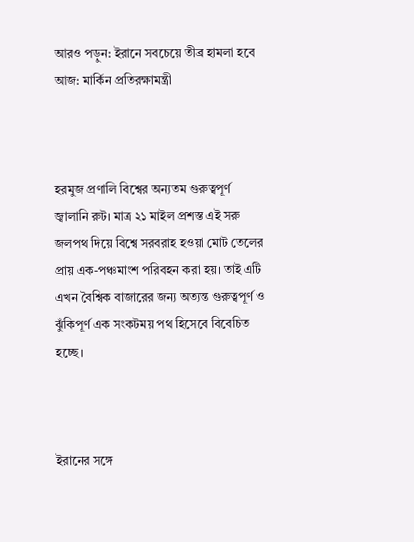আরও পড়ুন: ইরানে সবচেয়ে তীব্র হামলা হবে আজ: মার্কিন প্রতিরক্ষামন্ত্রী



হরমুজ প্রণালি বিশ্বের অন্যতম গুরুত্বপূর্ণ জ্বালানি রুট। মাত্র ২১ মাইল প্রশস্ত এই সরু জলপথ দিয়ে বিশ্বে সরবরাহ হওয়া মোট তেলের প্রায় এক-পঞ্চমাংশ পরিবহন করা হয়। তাই এটি এখন বৈশ্বিক বাজারের জন্য অত্যন্ত গুরুত্বপূর্ণ ও ঝুঁকিপূর্ণ এক সংকটময় পথ হিসেবে বিবেচিত হচ্ছে।



ইরানের সঙ্গে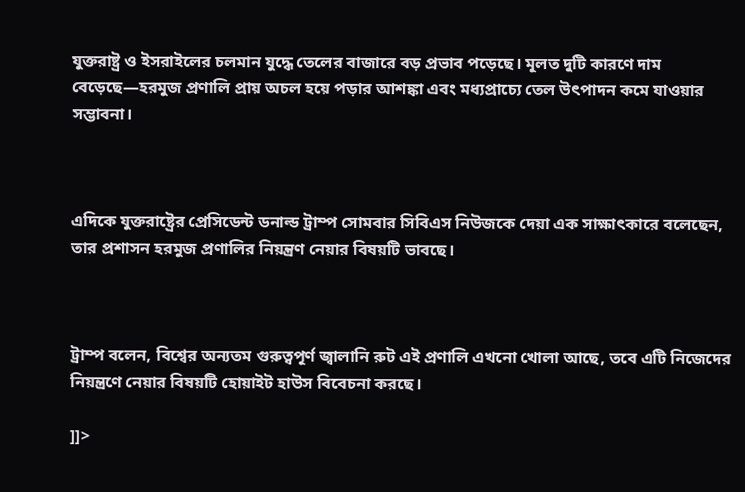যুক্তরাষ্ট্র ও ইসরাইলের চলমান যুদ্ধে তেলের বাজারে বড় প্রভাব পড়েছে। মূলত দুটি কারণে দাম বেড়েছে—হরমুজ প্রণালি প্রায় অচল হয়ে পড়ার আশঙ্কা এবং মধ্যপ্রাচ্যে তেল উৎপাদন কমে যাওয়ার সম্ভাবনা।



এদিকে যুক্তরাষ্ট্রের প্রেসিডেন্ট ডনাল্ড ট্রাম্প সোমবার সিবিএস নিউজকে দেয়া এক সাক্ষাৎকারে বলেছেন, তার প্রশাসন হরমুজ প্রণালির নিয়ন্ত্রণ নেয়ার বিষয়টি ভাবছে।



ট্রাম্প বলেন, বিশ্বের অন্যতম গুরুত্বপূর্ণ জ্বালানি রুট এই প্রণালি এখনো খোলা আছে, তবে এটি নিজেদের নিয়ন্ত্রণে নেয়ার বিষয়টি হোয়াইট হাউস বিবেচনা করছে।

]]>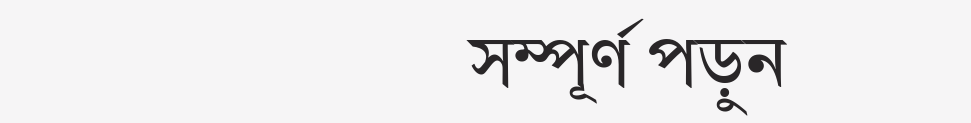সম্পূর্ণ পড়ুন